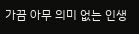가끔 아무 의미 없는 인생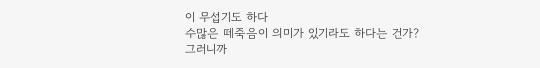이 무섭기도 하다
수많은 떼죽음이 의미가 있기라도 하다는 건가?
그러니까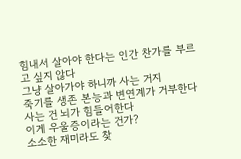힘내서 살아야 한다는 인간 찬가를 부르고 싶지 않다
그냥 살아가야 하니까 사는 거지
죽기를 생존 본능과 변연계가 거부한다
사는 건 뇌가 힘들어한다
이게 우울증이라는 건가?
소소한 재미라도 찾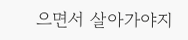으면서 살아가야지